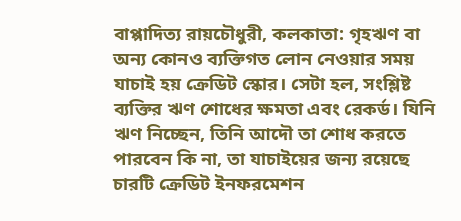বাপ্পাদিত্য রায়চৌধুরী, কলকাতা: গৃহঋণ বা অন্য কোনও ব্যক্তিগত লোন নেওয়ার সময় যাচাই হয় ক্রেডিট স্কোর। সেটা হল, সংশ্লিষ্ট ব্যক্তির ঋণ শোধের ক্ষমতা এবং রেকর্ড। যিনি ঋণ নিচ্ছেন, তিনি আদৌ তা শোধ করতে পারবেন কি না, তা যাচাইয়ের জন্য রয়েছে চারটি ক্রেডিট ইনফরমেশন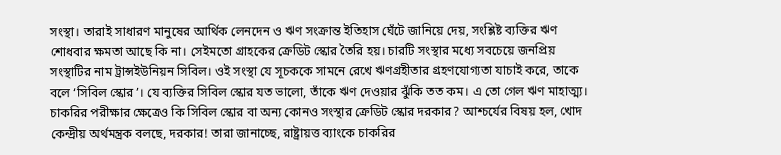সংস্থা। তারাই সাধারণ মানুষের আর্থিক লেনদেন ও ঋণ সংক্রান্ত ইতিহাস ঘেঁটে জানিয়ে দেয়, সংশ্লিষ্ট ব্যক্তির ঋণ শোধবার ক্ষমতা আছে কি না। সেইমতো গ্রাহকের ক্রেডিট স্কোর তৈরি হয়। চারটি সংস্থার মধ্যে সবচেয়ে জনপ্রিয় সংস্থাটির নাম ট্রান্সইউনিয়ন সিবিল। ওই সংস্থা যে সূচককে সামনে রেখে ঋণগ্রহীতার গ্রহণযোগ্যতা যাচাই করে, তাকে বলে ‘সিবিল স্কোর’। যে ব্যক্তির সিবিল স্কোর যত ভালো, তাঁকে ঋণ দেওয়ার ঝুঁকি তত কম। এ তো গেল ঋণ মাহাত্ম্য। চাকরির পরীক্ষার ক্ষেত্রেও কি সিবিল স্কোর বা অন্য কোনও সংস্থার ক্রেডিট স্কোর দরকার? আশ্চর্যের বিষয় হল, খোদ কেন্দ্রীয় অর্থমন্ত্রক বলছে, দরকার! তারা জানাচ্ছে, রাষ্ট্রায়ত্ত ব্যাংকে চাকরির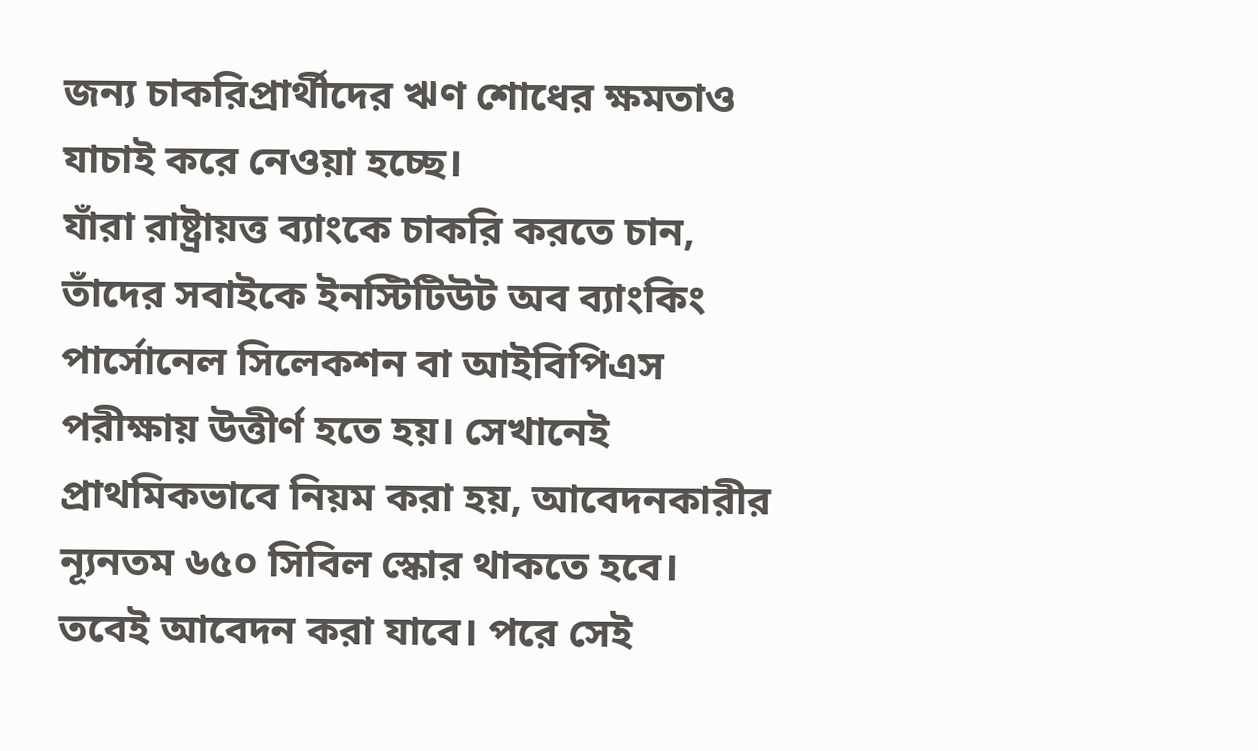জন্য চাকরিপ্রার্থীদের ঋণ শোধের ক্ষমতাও যাচাই করে নেওয়া হচ্ছে।
যাঁরা রাষ্ট্রায়ত্ত ব্যাংকে চাকরি করতে চান, তাঁদের সবাইকে ইনস্টিটিউট অব ব্যাংকিং পার্সোনেল সিলেকশন বা আইবিপিএস পরীক্ষায় উত্তীর্ণ হতে হয়। সেখানেই প্রাথমিকভাবে নিয়ম করা হয়, আবেদনকারীর ন্যূনতম ৬৫০ সিবিল স্কোর থাকতে হবে। তবেই আবেদন করা যাবে। পরে সেই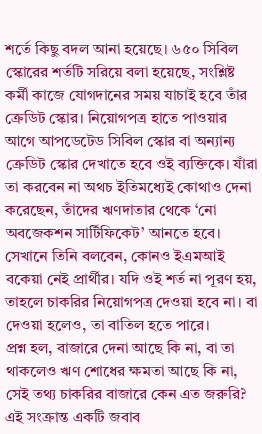শর্তে কিছু বদল আনা হয়েছে। ৬৫০ সিবিল স্কোরের শর্তটি সরিয়ে বলা হয়েছে, সংশ্লিষ্ট কর্মী কাজে যোগদানের সময় যাচাই হবে তাঁর ক্রেডিট স্কোর। নিয়োগপত্র হাতে পাওয়ার আগে আপডেটেড সিবিল স্কোর বা অন্যান্য ক্রেডিট স্কোর দেখাতে হবে ওই ব্যক্তিকে। যাঁরা তা করবেন না অথচ ইতিমধ্যেই কোথাও দেনা করেছেন, তাঁদের ঋণদাতার থেকে ‘নো অবজেকশন সার্টিফিকেট’ আনতে হবে। সেখানে তিনি বলবেন, কোনও ইএমআই বকেয়া নেই প্রার্থীর। যদি ওই শর্ত না পূরণ হয়, তাহলে চাকরির নিয়োগপত্র দেওয়া হবে না। বা দেওয়া হলেও, তা বাতিল হতে পারে।
প্রশ্ন হল, বাজারে দেনা আছে কি না, বা তা থাকলেও ঋণ শোধের ক্ষমতা আছে কি না, সেই তথ্য চাকরির বাজারে কেন এত জরুরি? এই সংক্রান্ত একটি জবাব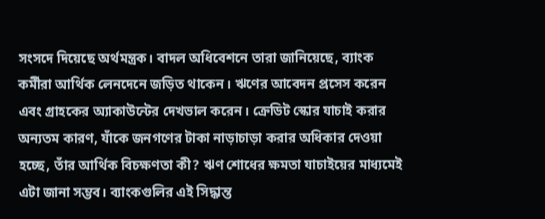সংসদে দিয়েছে অর্থমন্ত্রক। বাদল অধিবেশনে তারা জানিয়েছে, ব্যাংক কর্মীরা আর্থিক লেনদেনে জড়িত থাকেন। ঋণের আবেদন প্রসেস করেন এবং গ্রাহকের অ্যাকাউন্টের দেখভাল করেন। ক্রেডিট স্কোর যাচাই করার অন্যতম কারণ, যাঁকে জনগণের টাকা নাড়াচাড়া করার অধিকার দেওয়া হচ্ছে, তাঁর আর্থিক বিচক্ষণতা কী? ঋণ শোধের ক্ষমতা যাচাইয়ের মাধ্যমেই এটা জানা সম্ভব। ব্যাংকগুলির এই সিদ্ধান্ত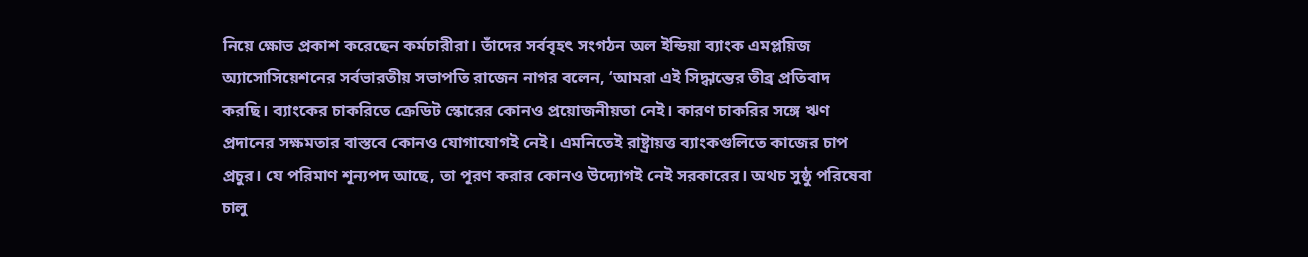নিয়ে ক্ষোভ প্রকাশ করেছেন কর্মচারীরা। তাঁদের সর্ববৃহৎ সংগঠন অল ইন্ডিয়া ব্যাংক এমপ্লয়িজ অ্যাসোসিয়েশনের সর্বভারতীয় সভাপতি রাজেন নাগর বলেন, ‘আমরা এই সিদ্ধান্তের তীব্র প্রতিবাদ করছি। ব্যাংকের চাকরিতে ক্রেডিট স্কোরের কোনও প্রয়োজনীয়তা নেই। কারণ চাকরির সঙ্গে ঋণ প্রদানের সক্ষমতার বাস্তবে কোনও যোগাযোগই নেই। এমনিতেই রাষ্ট্রায়ত্ত ব্যাংকগুলিতে কাজের চাপ প্রচুর। যে পরিমাণ শূন্যপদ আছে, তা পূরণ করার কোনও উদ্যোগই নেই সরকারের। অথচ সুষ্ঠু পরিষেবা চালু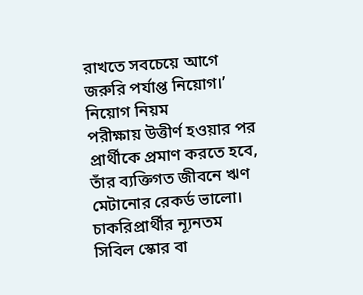রাখতে সবচেয়ে আগে জরুরি পর্যাপ্ত নিয়োগ।’
নিয়োগ নিয়ম
পরীক্ষায় উত্তীর্ণ হওয়ার পর প্রার্থীকে প্রমাণ করতে হবে, তাঁর ব্যক্তিগত জীবনে ঋণ মেটানোর রেকর্ড ভালো।
চাকরিপ্রার্থীর ন্যূনতম সিবিল স্কোর বা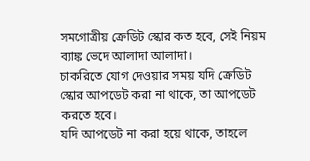সমগোত্রীয় ক্রেডিট স্কোর কত হবে, সেই নিয়ম ব্যাঙ্ক ভেদে আলাদা আলাদা।
চাকরিতে যোগ দেওয়ার সময় যদি ক্রেডিট স্কোর আপডেট করা না থাকে, তা আপডেট করতে হবে।
যদি আপডেট না করা হয়ে থাকে, তাহলে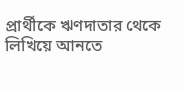প্রার্থীকে ঋণদাতার থেকে লিখিয়ে আনতে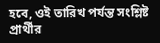হবে, ওই তারিখ পর্যন্ত সংশ্লিষ্ট প্রার্থীর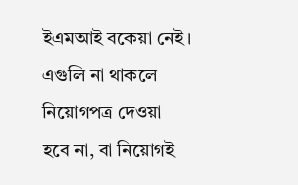ইএমআই বকেয়া নেই।
এগুলি না থাকলে নিয়োগপত্র দেওয়া হবে না, বা নিয়োগই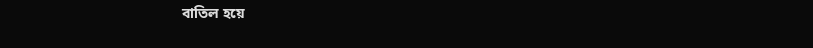বাতিল হয়ে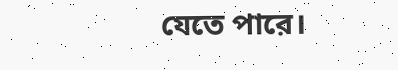যেতে পারে।